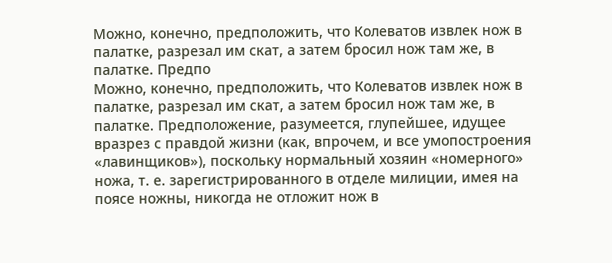Можно, конечно, предположить, что Колеватов извлек нож в палатке, разрезал им скат, а затем бросил нож там же, в палатке. Предпо
Можно, конечно, предположить, что Колеватов извлек нож в палатке, разрезал им скат, а затем бросил нож там же, в палатке. Предположение, разумеется, глупейшее, идущее вразрез с правдой жизни (как, впрочем, и все умопостроения «лавинщиков»), поскольку нормальный хозяин «номерного» ножа, т. е. зарегистрированного в отделе милиции, имея на поясе ножны, никогда не отложит нож в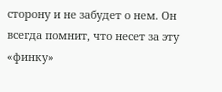сторону и не забудет о нем. Он всегда помнит, что несет за эту «финку»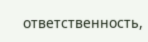ответственность,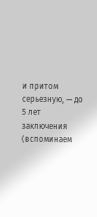и притом серьезную, — до 5 лет заключения (вспоминаем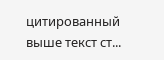цитированный выше текст ст...